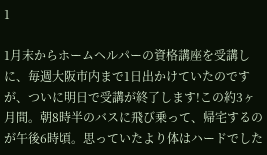1

1月末からホームヘルパーの資格講座を受講しに、毎週大阪市内まで1日出かけていたのですが、ついに明日で受講が終了します!この約3ヶ月間。朝8時半のバスに飛び乗って、帰宅するのが午後6時頃。思っていたより体はハードでした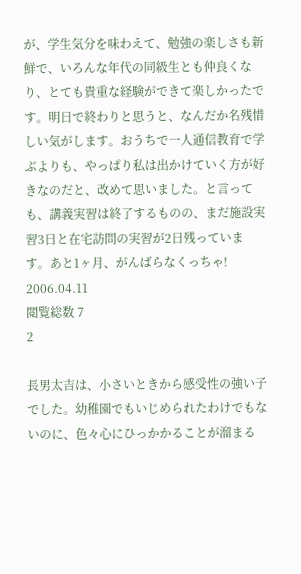が、学生気分を味わえて、勉強の楽しさも新鮮で、いろんな年代の同級生とも仲良くなり、とても貴重な経験ができて楽しかったです。明日で終わりと思うと、なんだか名残惜しい気がします。おうちで一人通信教育で学ぶよりも、やっぱり私は出かけていく方が好きなのだと、改めて思いました。と言っても、講義実習は終了するものの、まだ施設実習3日と在宅訪問の実習が2日残っています。あと1ヶ月、がんばらなくっちゃ!
2006.04.11
閲覧総数 7
2

長男太吉は、小さいときから感受性の強い子でした。幼稚園でもいじめられたわけでもないのに、色々心にひっかかることが溜まる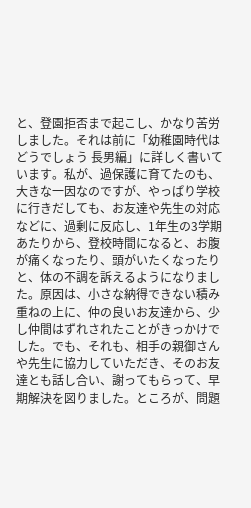と、登園拒否まで起こし、かなり苦労しました。それは前に「幼稚園時代はどうでしょう 長男編」に詳しく書いています。私が、過保護に育てたのも、大きな一因なのですが、やっぱり学校に行きだしても、お友達や先生の対応などに、過剰に反応し、1年生の3学期あたりから、登校時間になると、お腹が痛くなったり、頭がいたくなったりと、体の不調を訴えるようになりました。原因は、小さな納得できない積み重ねの上に、仲の良いお友達から、少し仲間はずれされたことがきっかけでした。でも、それも、相手の親御さんや先生に協力していただき、そのお友達とも話し合い、謝ってもらって、早期解決を図りました。ところが、問題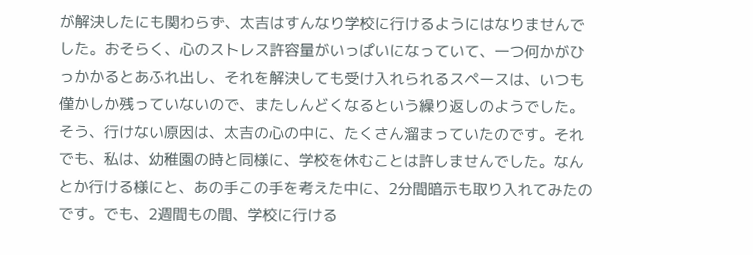が解決したにも関わらず、太吉はすんなり学校に行けるようにはなりませんでした。おそらく、心のストレス許容量がいっぱいになっていて、一つ何かがひっかかるとあふれ出し、それを解決しても受け入れられるスペースは、いつも僅かしか残っていないので、またしんどくなるという繰り返しのようでした。そう、行けない原因は、太吉の心の中に、たくさん溜まっていたのです。それでも、私は、幼稚園の時と同様に、学校を休むことは許しませんでした。なんとか行ける様にと、あの手この手を考えた中に、2分間暗示も取り入れてみたのです。でも、2週間もの間、学校に行ける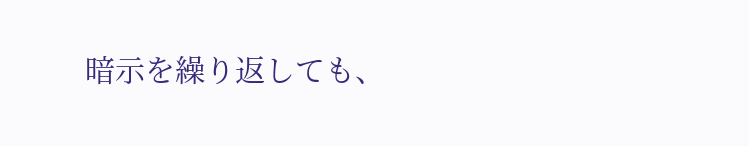暗示を繰り返しても、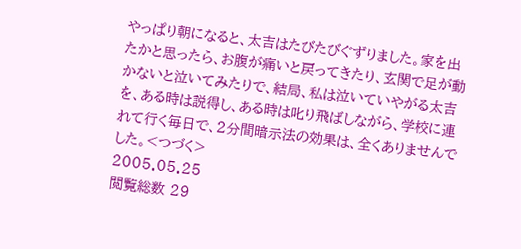やっぱり朝になると、太吉はたびたびぐずりました。家を出たかと思ったら、お腹が痛いと戻ってきたり、玄関で足が動かないと泣いてみたりで、結局、私は泣いていやがる太吉を、ある時は説得し、ある時は叱り飛ばしながら、学校に連れて行く毎日で、2分間暗示法の効果は、全くありませんでした。<つづく>
2005.05.25
閲覧総数 29